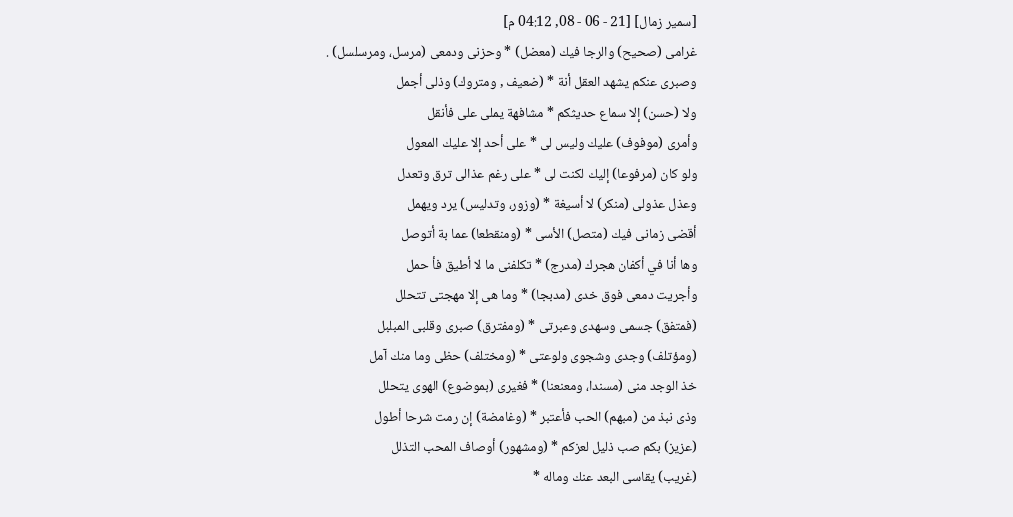[سمير زمال] [21 - 06 - 08, 04:12 م]
غرامى (صحيح) والرجا فيك (معضل) * وحزنى ودمعى (مرسل، ومرسلسل) .
وصبرى عنكم يشهد العقل أنة * (ضعيف , ومتروك) وذلى أجمل
ولا (حسن) إلا سماع حديثكم * مشافهة يملى على فأنقل
وأمرى (موفوف) عليك وليس لى * على أحد إلا عليك المعول
ولو كان (مرفوعا) إليك لكنت لى * على رغم عذالى ترق وتعدل
وعذل عذولى (منكر) لا أسيغة * (وزور، وتدليس) يرد ويهمل
أقضى زمانى فيك (متصل) الأسى * (ومنقطعا) عما بة أتوصل
وها أنا في أكفان هجرك (مدرج) * تكلفنى ما لا أطيق فأ حمل
وأجريت دمعى فوق خدى (مدبجا) * وما هى إلا مهجتى تتحلل
(فمتفق) جسمى وسهدى وعبرتى * (ومفترق) صبرى وقلبى المبلبل
(ومؤتلف) وجدى وشجوى ولوعتى * (ومختلف) حظى وما منك آمل
خذ الوجد منى (مسندا، ومعنعنا) * فغيرى (بموضوع) الهوى يتحلل
وذى نبذ من (مبهم) الحب فأعتبر * (وغامضة) إن رمت شرحا أطول
(عزيز) بكم صب ذليل لعزكم * (ومشهور) أوصاف المحب التذلل
(غريب) يقاسى البعد عنك وماله *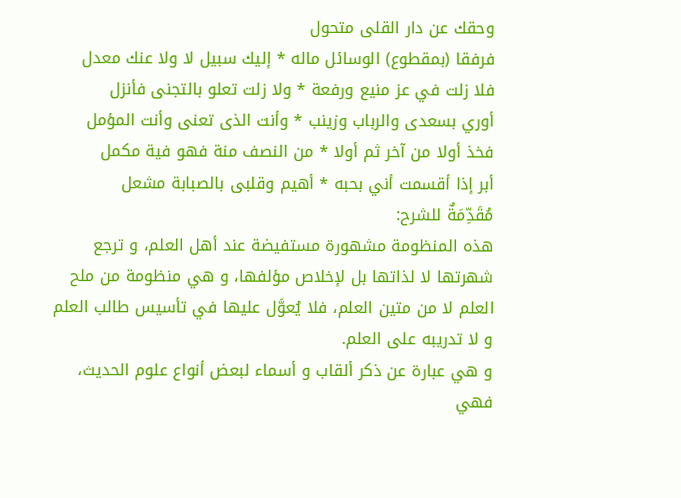وحقك عن دار القلى متحول
فرفقا (بمقطوع) الوسائل ماله * إليك سبيل لا ولا عنك معدل
فلا زلت في عز منيع ورفعة * ولا زلت تعلو بالتجنى فأنزل
أوري بسعدى والرباب وزينب * وأنت الذى تعنى وأنت المؤمل
فخذ أولا من آخر ثم أولا * من النصف منة فهو فية مكمل
أبر إذا أقسمت أني بحبه * أهيم وقلبى بالصبابة مشعل
مُقَدِّمَةٌ للشرح:
هذه المنظومة مشهورة مستفيضة عند أهل العلم، و ترجع شهرتها لا لذاتها بل لإخلاص مؤلفها، و هي منظومة من ملح العلم لا من متين العلم، فلا يُعوَّل عليها في تأسيس طالب العلم و لا تدريبه على العلم.
و هي عبارة عن ذكر ألقاب و أسماء لبعض أنواع علوم الحديث، فهي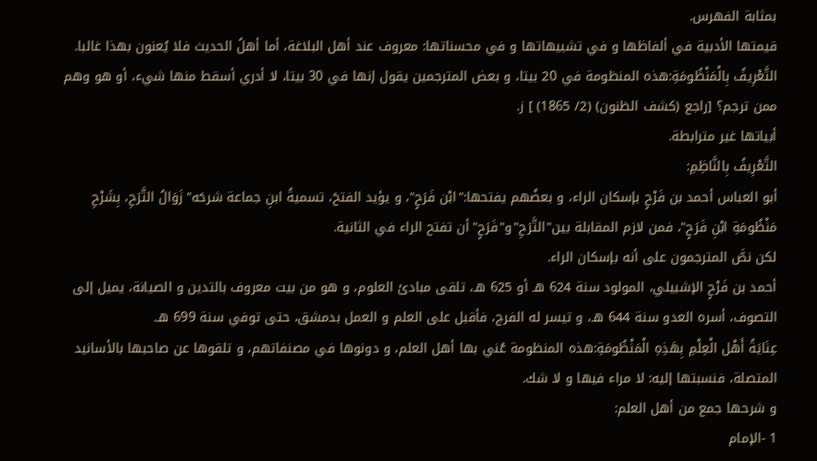بمثابة الفهرس.
قيمتها الأدبية في ألفاظها و في تشبيهاتها و في محسناتها: معروف عند أهل البلاغة، أما أهلُ الحديث فلا يُعنون بهذا غالبا.
التَّعْرِيفُ بِالْمَنْظُومَةِ:هذه المنظومة في 20 بيتا، و بعض المترجمين يقول إنها في 30 بيتا، لا أدري أسقط منها شيء، أو هو وهم ممن ترجم؟ [راجع (كشف الظنون) (2/ 1865) ] ز.
أبياتها غير مترابطة.
التَّعْرِيفُ بِالنَّاظِمِ:
أبو العباس أحمد بن فَرْحٍ بإسكان الراء، و بعضُهم يفتحها:"ابْن فَرَحٍ"، و يؤيد الفتحَ، تسميةُ ابنِ جماعة شرحَه"زَوَالُ التَّرَحِ، بِشَرْحِ مَنْظُومَةِ ابْنِ فَرَحٍ"، فمن لازم المقابلة بين"التَّرَحِ"و"فَرَحٍ"أن تفتح الراء في الثانية.
لكن نصَّ المترجمون على أنه بإسكان الراء.
أحمد بن فَرْحٍ الإشبيلي، المولود سنة 624 هـ أو 625 هـ، تلقى مبادئ العلوم، و هو من بيت معروف بالتدين و الصيانة، يميل إلى التصوف، أسره العدو سنة 644 هـ، و تيسر له الفرج، فأقبل على العلم و العمل بدمشق، حتى توفي سنة 699 هـ.
عِنَايَةُ أَهْل الْعِلْمِ بِهَذِهِ الْمَنْظُومَةِ:هذه المنظومة عُني بها أهل العلم، و دونوها في مصنفاتهم، و تلقوها عن صاحبها بالأسانيد المتصلة، فنسبتها إليه: لا مراء فيها و لا شك.
و شرحها جمع من أهل العلم:
1 -الإمام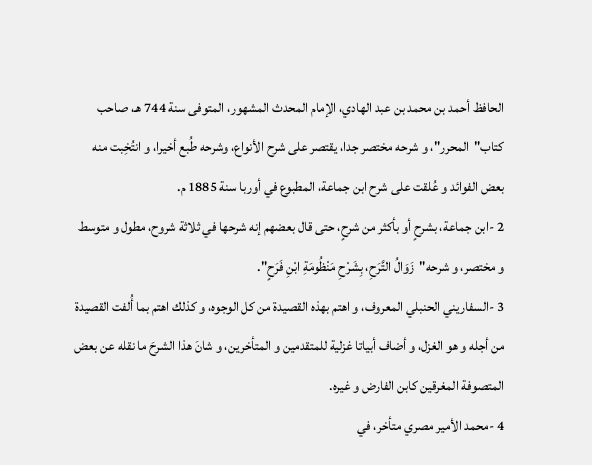الحافظ أحمد بن محمد بن عبد الهادي، الإمام المحدث المشهور، المتوفى سنة 744 هـ، صاحب كتاب"المحرر"، و شرحه مختصر جدا، يقتصر على شرح الأنواع، وشرحه طُبع أخيرا، و انتُخِبت منه بعض الفوائد و عُلقت على شرح ابن جماعة، المطبوع في أوربا سنة 1885 م.
2 -ابن جماعة، بشرحٍ أو بأكثر من شرحٍ، حتى قال بعضهم إنه شرحها في ثلاثة شروح، مطول و متوسط و مختصر، و شرحه"زَوَالُ التَّرَحِ، بِشَرْحِ مَنْظُومَةِ ابْنِ فَرَحٍ".
3 -السفاريني الحنبلي المعروف، و اهتم بهذه القصيدة من كل الوجوه، و كذلك اهتم بما أُلفت القصيدة من أجله و هو الغزل، و أضاف أبياتا غزلية للمتقدمين و المتأخرين، و شانَ هذا الشرحَ ما نقله عن بعض المتصوفة المغرقين كابن الفارض و غيره.
4 -محمد الأمير مصري متأخر، في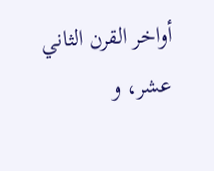أواخر القرن الثاني عشر، و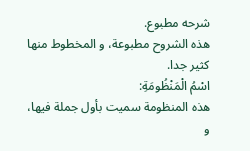شرحه مطبوع.
هذه الشروح مطبوعة، و المخطوط منها كثير جدا.
اسْمُ الْمَنْظُومَةِ:
هذه المنظومة سميت بأول جملة فيها، و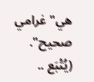هي"غرامي صحيح".
(يُتْبَع ..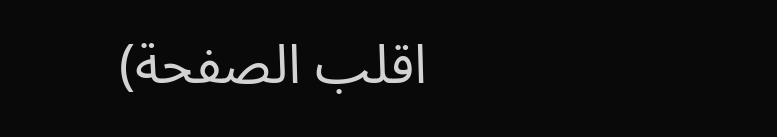اقلب الصفحة)